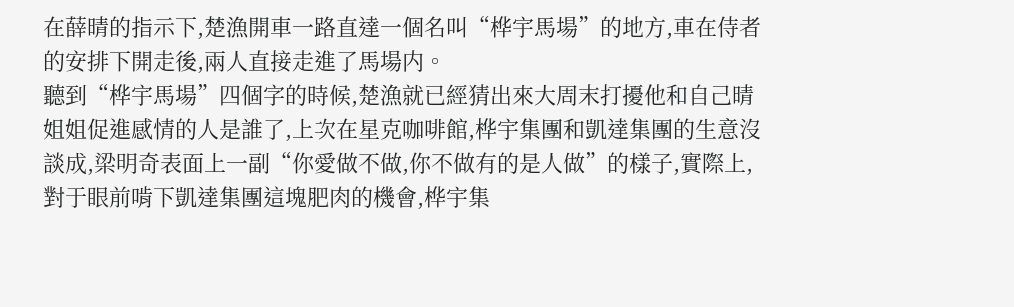在薛晴的指示下,楚漁開車一路直達一個名叫“桦宇馬場”的地方,車在侍者的安排下開走後,兩人直接走進了馬場内。
聽到“桦宇馬場”四個字的時候,楚漁就已經猜出來大周末打擾他和自己晴姐姐促進感情的人是誰了,上次在星克咖啡館,桦宇集團和凱達集團的生意沒談成,梁明奇表面上一副“你愛做不做,你不做有的是人做”的樣子,實際上,對于眼前啃下凱達集團這塊肥肉的機會,桦宇集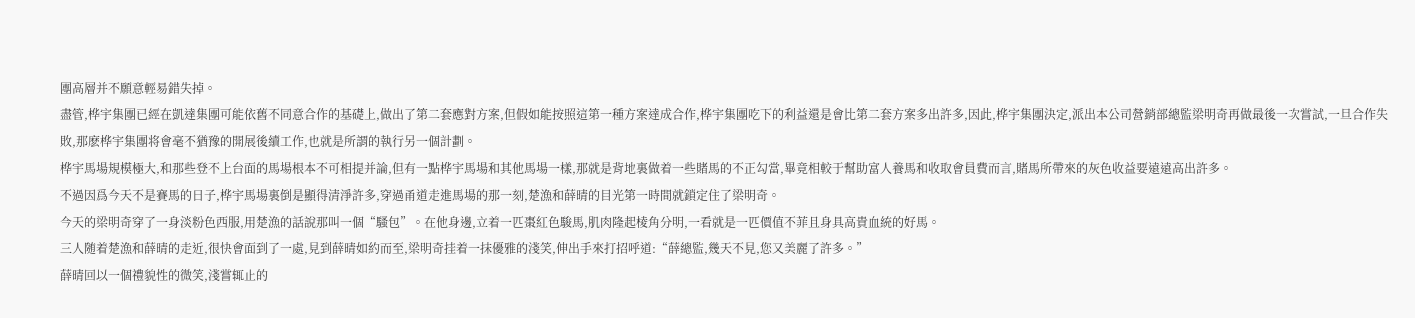團高層并不願意輕易錯失掉。
盡管,桦宇集團已經在凱達集團可能依舊不同意合作的基礎上,做出了第二套應對方案,但假如能按照這第一種方案達成合作,桦宇集團吃下的利益還是會比第二套方案多出許多,因此,桦宇集團決定,派出本公司營銷部總監梁明奇再做最後一次嘗試,一旦合作失敗,那麽桦宇集團将會毫不猶豫的開展後續工作,也就是所謂的執行另一個計劃。
桦宇馬場規模極大,和那些登不上台面的馬場根本不可相提并論,但有一點桦宇馬場和其他馬場一樣,那就是背地裏做着一些賭馬的不正勾當,畢竟相較于幫助富人養馬和收取會員費而言,賭馬所帶來的灰色收益要遠遠高出許多。
不過因爲今天不是賽馬的日子,桦宇馬場裏倒是顯得清淨許多,穿過甬道走進馬場的那一刻,楚漁和薛晴的目光第一時間就鎖定住了梁明奇。
今天的梁明奇穿了一身淡粉色西服,用楚漁的話說那叫一個“騷包”。在他身邊,立着一匹棗紅色駿馬,肌肉隆起棱角分明,一看就是一匹價值不菲且身具高貴血統的好馬。
三人随着楚漁和薛晴的走近,很快會面到了一處,見到薛晴如約而至,梁明奇挂着一抹優雅的淺笑,伸出手來打招呼道:“薛總監,幾天不見,您又美麗了許多。”
薛晴回以一個禮貌性的微笑,淺嘗辄止的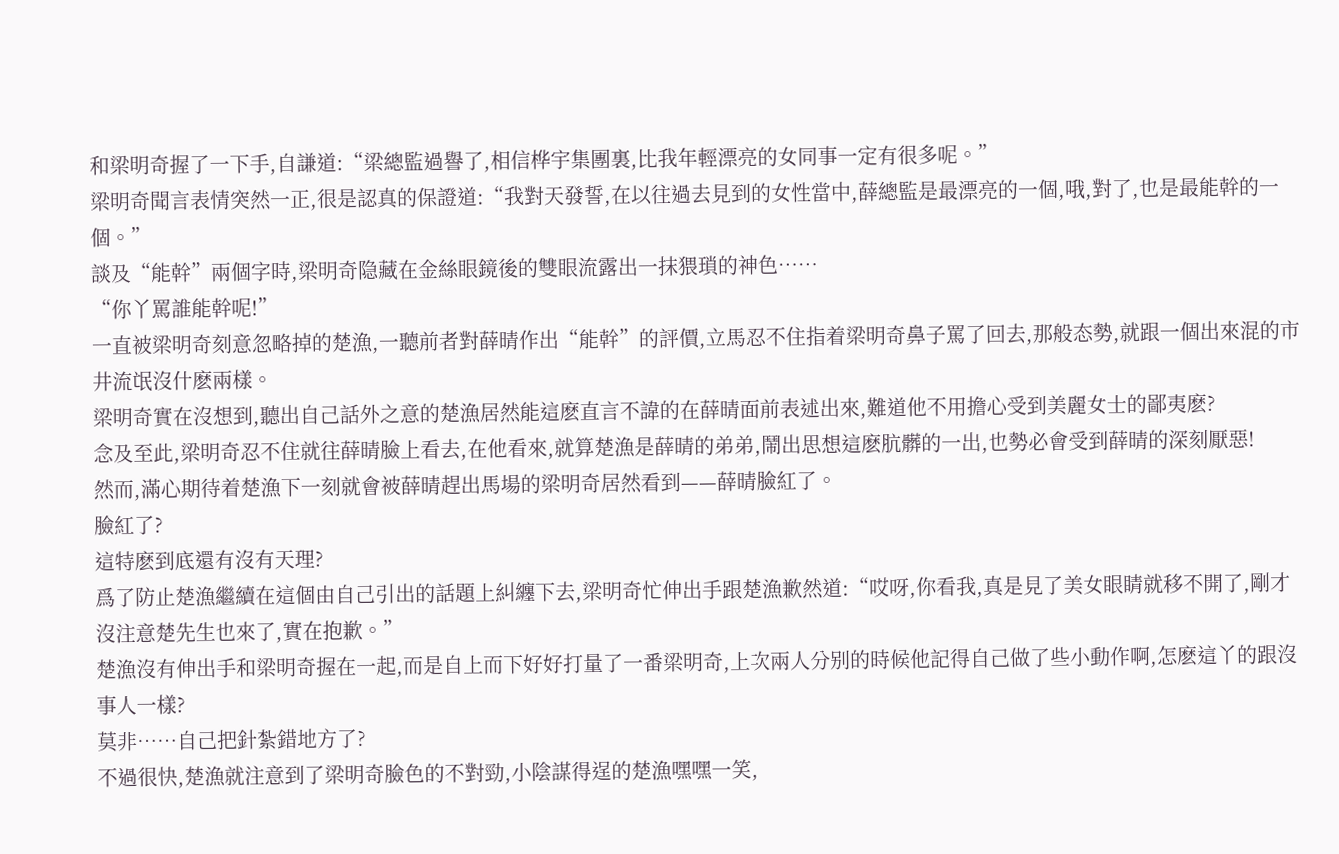和梁明奇握了一下手,自謙道:“梁總監過譽了,相信桦宇集團裏,比我年輕漂亮的女同事一定有很多呢。”
梁明奇聞言表情突然一正,很是認真的保證道:“我對天發誓,在以往過去見到的女性當中,薛總監是最漂亮的一個,哦,對了,也是最能幹的一個。”
談及“能幹”兩個字時,梁明奇隐藏在金絲眼鏡後的雙眼流露出一抹猥瑣的神色……
“你丫罵誰能幹呢!”
一直被梁明奇刻意忽略掉的楚漁,一聽前者對薛晴作出“能幹”的評價,立馬忍不住指着梁明奇鼻子罵了回去,那般态勢,就跟一個出來混的市井流氓沒什麽兩樣。
梁明奇實在沒想到,聽出自己話外之意的楚漁居然能這麽直言不諱的在薛晴面前表述出來,難道他不用擔心受到美麗女士的鄙夷麽?
念及至此,梁明奇忍不住就往薛晴臉上看去,在他看來,就算楚漁是薛晴的弟弟,鬧出思想這麽肮髒的一出,也勢必會受到薛晴的深刻厭惡!
然而,滿心期待着楚漁下一刻就會被薛晴趕出馬場的梁明奇居然看到——薛晴臉紅了。
臉紅了?
這特麽到底還有沒有天理?
爲了防止楚漁繼續在這個由自己引出的話題上糾纏下去,梁明奇忙伸出手跟楚漁歉然道:“哎呀,你看我,真是見了美女眼睛就移不開了,剛才沒注意楚先生也來了,實在抱歉。”
楚漁沒有伸出手和梁明奇握在一起,而是自上而下好好打量了一番梁明奇,上次兩人分别的時候他記得自己做了些小動作啊,怎麽這丫的跟沒事人一樣?
莫非……自己把針紮錯地方了?
不過很快,楚漁就注意到了梁明奇臉色的不對勁,小陰謀得逞的楚漁嘿嘿一笑,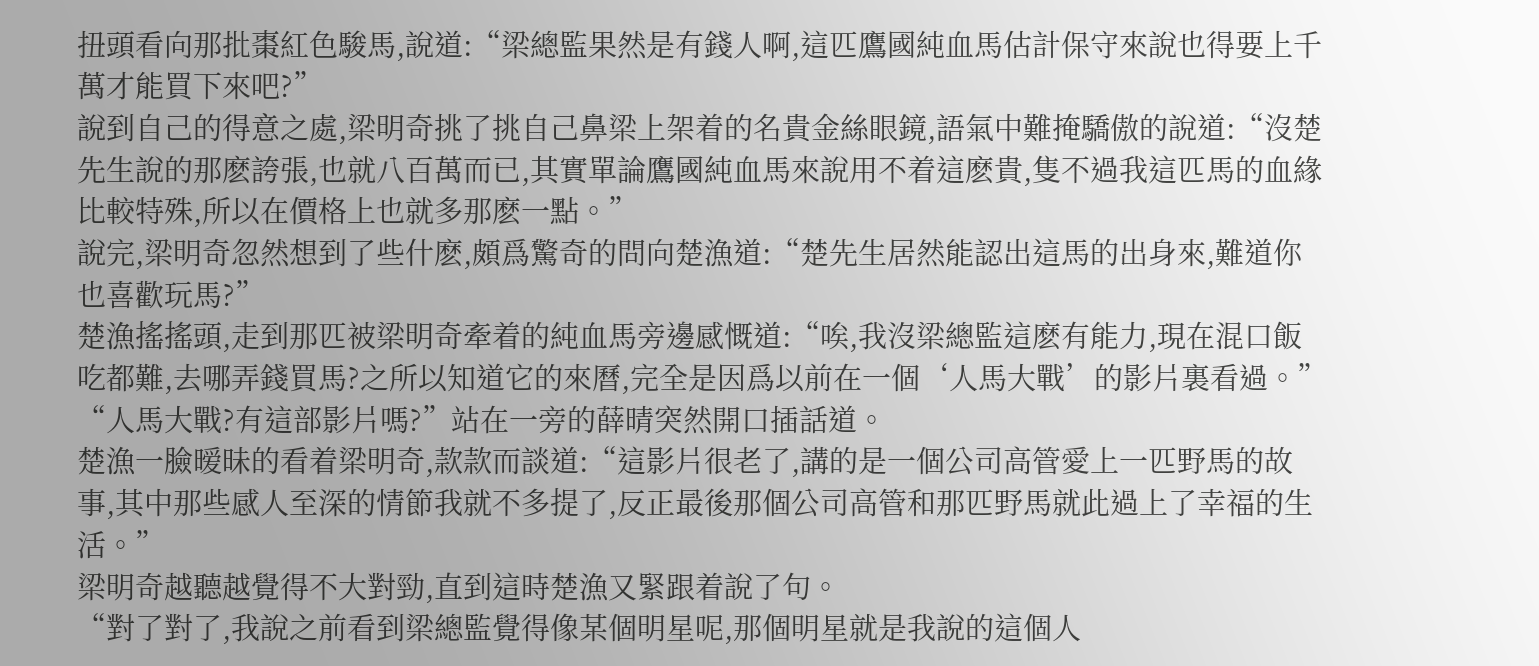扭頭看向那批棗紅色駿馬,說道:“梁總監果然是有錢人啊,這匹鷹國純血馬估計保守來說也得要上千萬才能買下來吧?”
說到自己的得意之處,梁明奇挑了挑自己鼻梁上架着的名貴金絲眼鏡,語氣中難掩驕傲的說道:“沒楚先生說的那麽誇張,也就八百萬而已,其實單論鷹國純血馬來說用不着這麽貴,隻不過我這匹馬的血緣比較特殊,所以在價格上也就多那麽一點。”
說完,梁明奇忽然想到了些什麽,頗爲驚奇的問向楚漁道:“楚先生居然能認出這馬的出身來,難道你也喜歡玩馬?”
楚漁搖搖頭,走到那匹被梁明奇牽着的純血馬旁邊感慨道:“唉,我沒梁總監這麽有能力,現在混口飯吃都難,去哪弄錢買馬?之所以知道它的來曆,完全是因爲以前在一個‘人馬大戰’的影片裏看過。”
“人馬大戰?有這部影片嗎?”站在一旁的薛晴突然開口插話道。
楚漁一臉暧昧的看着梁明奇,款款而談道:“這影片很老了,講的是一個公司高管愛上一匹野馬的故事,其中那些感人至深的情節我就不多提了,反正最後那個公司高管和那匹野馬就此過上了幸福的生活。”
梁明奇越聽越覺得不大對勁,直到這時楚漁又緊跟着說了句。
“對了對了,我說之前看到梁總監覺得像某個明星呢,那個明星就是我說的這個人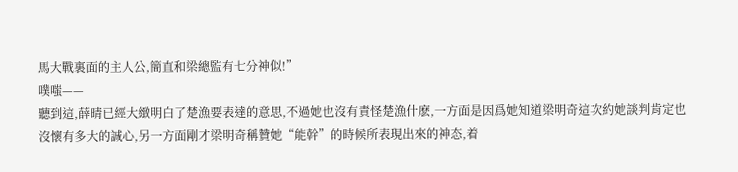馬大戰裏面的主人公,簡直和梁總監有七分神似!”
噗嗤——
聽到這,薛晴已經大緻明白了楚漁要表達的意思,不過她也沒有責怪楚漁什麽,一方面是因爲她知道梁明奇這次約她談判肯定也沒懷有多大的誠心,另一方面剛才梁明奇稱贊她“能幹”的時候所表現出來的神态,着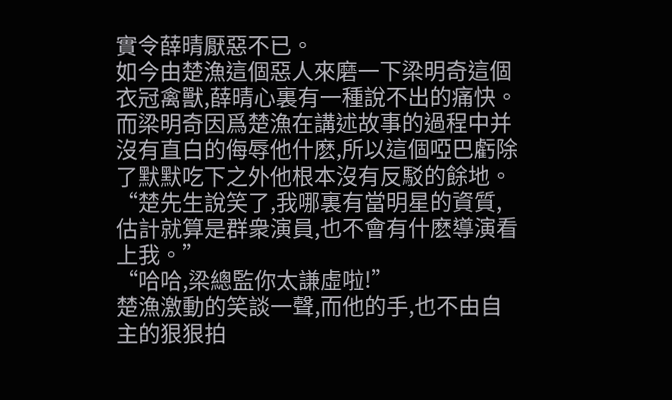實令薛晴厭惡不已。
如今由楚漁這個惡人來磨一下梁明奇這個衣冠禽獸,薛晴心裏有一種說不出的痛快。
而梁明奇因爲楚漁在講述故事的過程中并沒有直白的侮辱他什麽,所以這個啞巴虧除了默默吃下之外他根本沒有反駁的餘地。“楚先生說笑了,我哪裏有當明星的資質,估計就算是群衆演員,也不會有什麽導演看上我。”
“哈哈,梁總監你太謙虛啦!”
楚漁激動的笑談一聲,而他的手,也不由自主的狠狠拍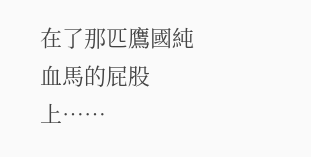在了那匹鷹國純血馬的屁股上……